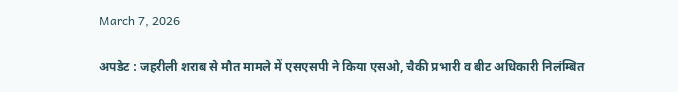March 7, 2026

अपडेट : जहरीली शराब से मौत मामले में एसएसपी ने किया एसओ, चैकी प्रभारी व बीट अधिकारी निलंम्बित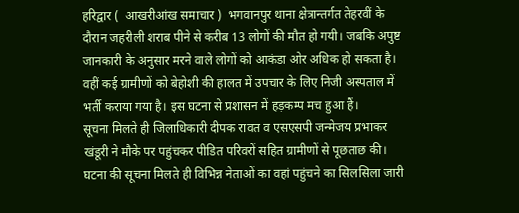हरिद्वार (  आखरीआंख समाचार )  भगवानपुर थाना क्षेत्रान्तर्गत तेहरवीं के दौरान जहरीली शराब पीने से करीब 13 लोगों की मौत हो गयी। जबकि अपुष्ट जानकारी के अनुसार मरने वाले लोगों को आकंडा ओर अधिक हो सकता है। वहीं कई ग्रामीणों को बेहोशी की हालत में उपचार के लिए निजी अस्पताल में भर्ती कराया गया है। इस घटना से प्रशासन में हड़कम्प मच हुआ हैं।
सूचना मिलते ही जिलाधिकारी दीपक रावत व एसएसपी जन्मेजय प्रभाकर खंडूरी ने मौके पर पहुंचकर पीडित परिवरों सहित ग्रामीणों से पूछताछ की। घटना की सूचना मिलते ही विभिन्न नेताओं का वहां पहुंचने का सिलसिला जारी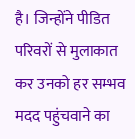है। जिन्होंने पीडित परिवरों से मुलाकात कर उनको हर सम्भव मदद पहुंचवाने का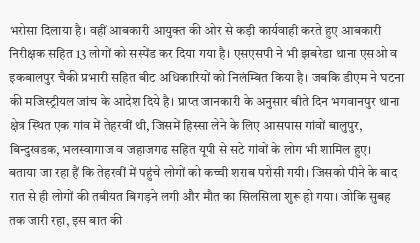भरोसा दिलाया है। वहीं आबकारी आयुक्त की ओर से कड़ी कार्यवाही करते हुए आबकारी निरीक्षक सहित 13 लोगों को सस्पेंड कर दिया गया है। एसएसपी ने भी झबरेडा थाना एसओ व इकबालपुर चैकी प्रभारी सहित बीट अधिकारियों को निलंम्बित किया है। जबकि डीएम ने घटना की मजिस्ट्रीयल जांच के आदेश दिये है। प्राप्त जानकारी के अनुसार बीते दिन भगवानपुर थाना क्षेत्र स्थित एक गांव में तेहरवीं थी, जिसमें हिस्सा लेने के लिए आसपास गांवों बालुपुर, बिन्दुखडक, भलस्वागाज व जहाजगढ सहित यूपी से सटे गांवों के लोग भी शामिल हुए।
बताया जा रहा हैं कि तेहरवीं में पहुंचे लोगों को कच्ची शराब परोसी गयी। जिसको पीने के बाद रात से ही लोगों की तबीयत बिगड़ने लगी और मौत का सिलसिला शुरू हो गया। जोकि सुबह तक जारी रहा, इस बात की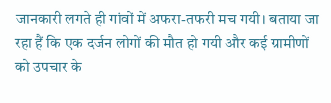जानकारी लगते ही गांवों में अफरा-तफरी मच गयी। बताया जा रहा हैं कि एक दर्जन लोगों की मौत हो गयी और कई ग्रामीणों को उपचार के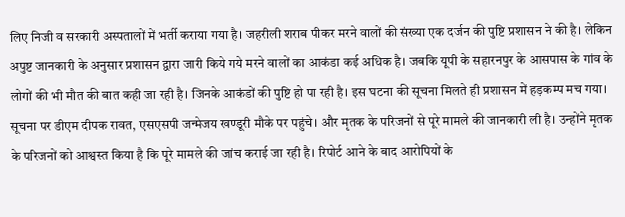लिए निजी व सरकारी अस्पतालों में भर्ती कराया गया है। जहरीली शराब पीकर मरने वालों की संख्या एक दर्जन की पुष्टि प्रशासन ने की है। लेकिन अपुष्ट जानकारी के अनुसार प्रशासन द्वारा जारी किये गये मरने वालों का आकंडा कई अधिक है। जबकि यूपी के सहारनपुर के आसपास के गांव के लोगों की भी मौत की बात कही जा रही है। जिनके आकंडों की पुष्टि हो पा रही है। इस घटना की सूचना मिलते ही प्रशासन में हड़कम्प मच गया। सूचना पर डीएम दीपक रावत, एसएसपी जन्मेजय खण्डूरी मौके पर पहुंचे। और मृतक के परिजनों से पूरे मामले की जानकारी ली है। उन्होंने मृतक के परिजनों को आश्वस्त किया है कि पूरे मामले की जांच कराई जा रही है। रिपोर्ट आने के बाद आरोपियों के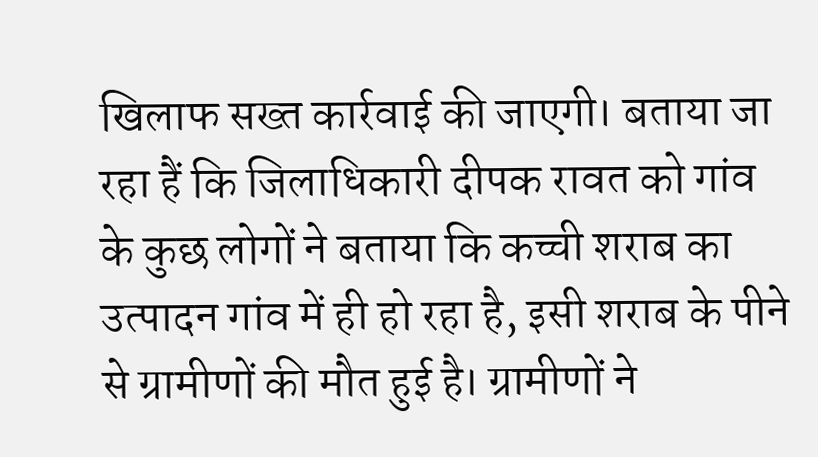खिलाफ सख्त कार्रवाई की जाएगी। बताया जा रहा हैं कि जिलाधिकारी दीपक रावत को गांव के कुछ लोगों ने बताया कि कच्ची शराब का उत्पादन गांव में ही हो रहा है, इसी शराब के पीने से ग्रामीणों की मौत हुई है। ग्रामीणों ने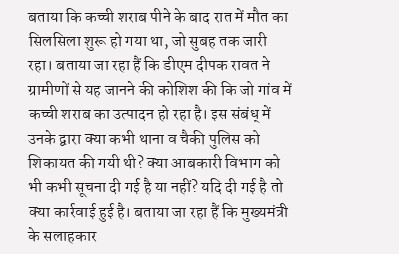बताया कि कच्ची शराब पीने के बाद रात में मौत का सिलसिला शुरू हो गया था, जो सुबह तक जारी रहा। बताया जा रहा हैं कि डीएम दीपक रावत ने ग्रामीणों से यह जानने की कोशिश की कि जो गांव में कच्ची शराब का उत्पादन हो रहा है। इस संबंध् में उनके द्वारा क्या कभी थाना व चैकी पुलिस को शिकायत की गयी थी? क्या आबकारी विभाग को भी कभी सूचना दी गई है या नहीं? यदि दी गई है तो क्या कार्रवाई हुई है। बताया जा रहा हैं कि मुख्यमंत्री के सलाहकार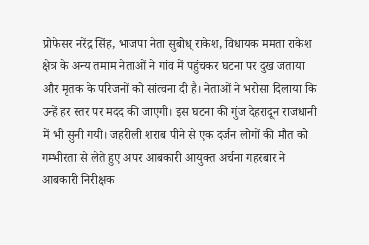प्रोफेसर नरेंद्र सिंह, भाजपा नेता सुबोध् राकेश, विधायक ममता राकेश क्षेत्र के अन्य तमाम नेताओं ने गांव में पहुंचकर घटना पर दुख जताया और मृतक के परिजनों को सांत्वना दी है। नेताओं ने भरोसा दिलाया कि उन्हें हर स्तर पर मदद की जाएगी। इस घटना की गुंज देहरादून राजधानी में भी सुनी गयी। जहरीली शराब पीने से एक दर्जन लोगों की मौत को गम्भीरता से लेते हुए अपर आबकारी आयुक्त अर्चना गहरबार ने आबकारी निरीक्षक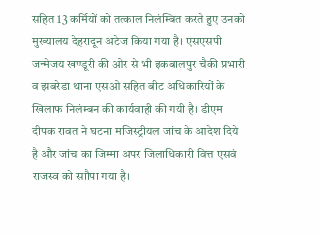सहित 13 कर्मियों को तत्काल निलंम्बित करते हुए उनको मुख्यालय देहरादून अटेज किया गया है। एसएसपी जन्मेजय खण्डूरी की ओर से भी इकबालपुर चैकी प्रभारी व झबरेडा थाना एसओ सहित बीट अधिकारियों के खिलाफ निलंम्बन की कार्यवाही की गयी है। डीएम दीपक रावत ने घटना मजिस्ट्रीयल जांच के आदेश दिये है और जांच का जिम्मा अपर जिलाधिकारी वित्त एसवं राजस्व को साौपा गया है।